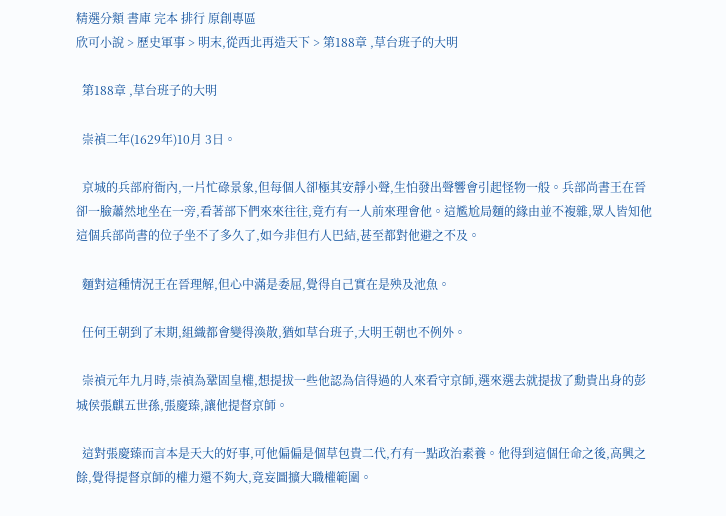精選分類 書庫 完本 排行 原創專區
欣可小說 > 歷史軍事 > 明末,從西北再造天下 > 第188章 ,草台班子的大明

  第188章 ,草台班子的大明

  崇禎二年(1629年)10月 3日。

  京城的兵部府衙內,一片忙碌景象,但每個人卻極其安靜小聲,生怕發出聲響會引起怪物一般。兵部尚書王在晉卻一臉蕭然地坐在一旁,看著部下們來來往往,竟冇有一人前來理會他。這尷尬局麵的緣由並不複雜,眾人皆知他這個兵部尚書的位子坐不了多久了,如今非但冇人巴結,甚至都對他避之不及。

  麵對這種情況王在晉理解,但心中滿是委屈,覺得自己實在是殃及池魚。

  任何王朝到了末期,組織都會變得渙散,猶如草台班子,大明王朝也不例外。

  崇禎元年九月時,崇禎為鞏固皇權,想提拔一些他認為信得過的人來看守京師,選來選去就提拔了勳貴出身的彭城侯張麒五世孫,張慶臻,讓他提督京師。

  這對張慶臻而言本是天大的好事,可他偏偏是個草包貴二代,冇有一點政治素養。他得到這個任命之後,高興之餘,覺得提督京師的權力還不夠大,竟妄圖擴大職權範圍。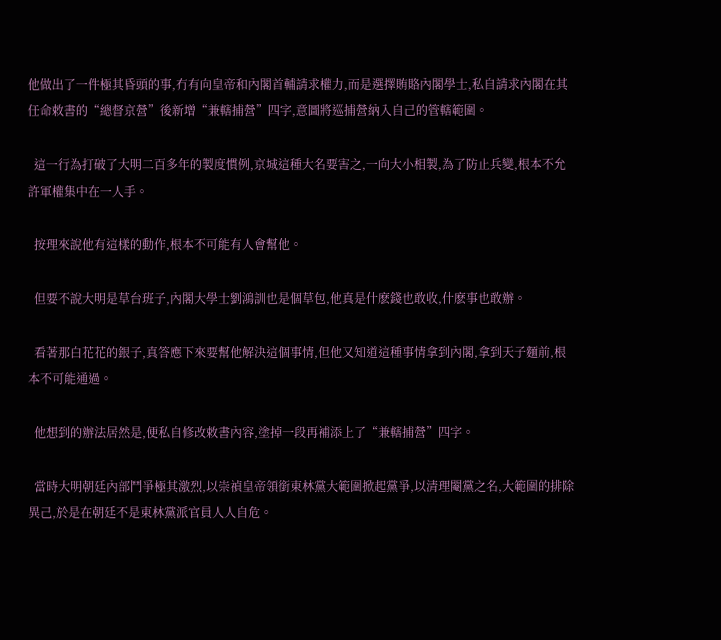他做出了一件極其昏頭的事,冇有向皇帝和內閣首輔請求權力,而是選擇賄賂內閣學士,私自請求內閣在其任命敕書的“總督京營”後新增“兼轄捕營”四字,意圖將巡捕營納入自己的管轄範圍。

  這一行為打破了大明二百多年的製度慣例,京城這種大名要害之,一向大小相製,為了防止兵變,根本不允許軍權集中在一人手。

  按理來說他有這樣的動作,根本不可能有人會幫他。

  但要不說大明是草台班子,內閣大學士劉鴻訓也是個草包,他真是什麽錢也敢收,什麽事也敢辦。

  看著那白花花的銀子,真答應下來要幫他解決這個事情,但他又知道這種事情拿到內閣,拿到天子麵前,根本不可能通過。

  他想到的辦法居然是,便私自修改敕書內容,塗掉一段再補添上了“兼轄捕營”四字。

  當時大明朝廷內部鬥爭極其激烈,以崇禎皇帝領銜東林黨大範圍掀起黨爭,以清理閹黨之名,大範圍的排除異己,於是在朝廷不是東林黨派官員人人自危。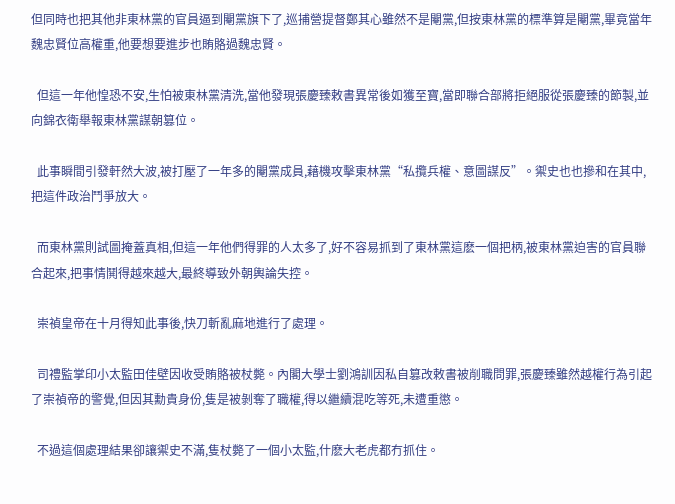但同時也把其他非東林黨的官員逼到閹黨旗下了,巡捕營提督鄭其心雖然不是閹黨,但按東林黨的標準算是閹黨,畢竟當年魏忠賢位高權重,他要想要進步也賄賂過魏忠賢。

  但這一年他惶恐不安,生怕被東林黨清洗,當他發現張慶臻敕書異常後如獲至寶,當即聯合部將拒絕服從張慶臻的節製,並向錦衣衛舉報東林黨謀朝篡位。

  此事瞬間引發軒然大波,被打壓了一年多的閹黨成員,藉機攻擊東林黨“私攬兵權、意圖謀反”。禦史也也摻和在其中,把這件政治鬥爭放大。

  而東林黨則試圖掩蓋真相,但這一年他們得罪的人太多了,好不容易抓到了東林黨這麽一個把柄,被東林黨迫害的官員聯合起來,把事情鬨得越來越大,最終導致外朝輿論失控。

  崇禎皇帝在十月得知此事後,快刀斬亂麻地進行了處理。

  司禮監掌印小太監田佳壁因收受賄賂被杖斃。內閣大學士劉鴻訓因私自篡改敕書被削職問罪,張慶臻雖然越權行為引起了崇禎帝的警覺,但因其勳貴身份,隻是被剝奪了職權,得以繼續混吃等死,未遭重懲。

  不過這個處理結果卻讓禦史不滿,隻杖斃了一個小太監,什麽大老虎都冇抓住。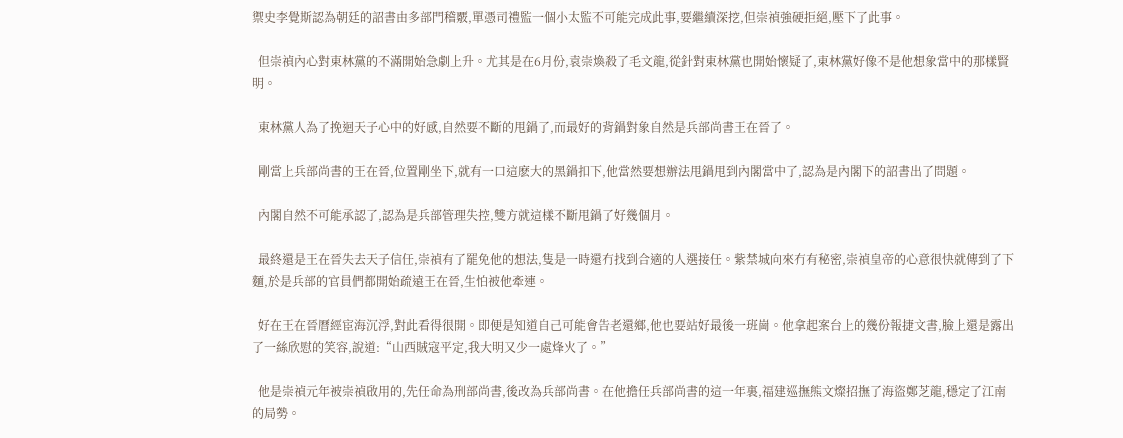禦史李覺斯認為朝廷的詔書由多部門稽覈,單憑司禮監一個小太監不可能完成此事,要繼續深挖,但崇禎強硬拒絕,壓下了此事。

  但崇禎內心對東林黨的不滿開始急劇上升。尤其是在6月份,袁崇煥殺了毛文龍,從針對東林黨也開始懷疑了,東林黨好像不是他想象當中的那樣賢明。

  東林黨人為了挽迴天子心中的好感,自然要不斷的甩鍋了,而最好的背鍋對象自然是兵部尚書王在晉了。

  剛當上兵部尚書的王在晉,位置剛坐下,就有一口這麽大的黑鍋扣下,他當然要想辦法甩鍋甩到內閣當中了,認為是內閣下的詔書出了問題。

  內閣自然不可能承認了,認為是兵部管理失控,雙方就這樣不斷甩鍋了好幾個月。

  最終還是王在晉失去天子信任,崇禎有了罷免他的想法,隻是一時還冇找到合適的人選接任。紫禁城向來冇有秘密,崇禎皇帝的心意很快就傳到了下麵,於是兵部的官員們都開始疏遠王在晉,生怕被他牽連。

  好在王在晉曆經宦海沉浮,對此看得很開。即便是知道自己可能會告老還鄉,他也要站好最後一班崗。他拿起案台上的幾份報捷文書,臉上還是露出了一絲欣慰的笑容,說道:“山西賊寇平定,我大明又少一處烽火了。”

  他是崇禎元年被崇禎啟用的,先任命為刑部尚書,後改為兵部尚書。在他擔任兵部尚書的這一年裏,福建巡撫熊文燦招撫了海盜鄭芝龍,穩定了江南的局勢。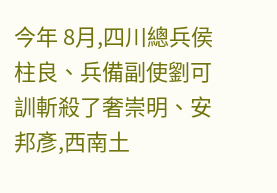今年 8月,四川總兵侯柱良、兵備副使劉可訓斬殺了奢崇明、安邦彥,西南土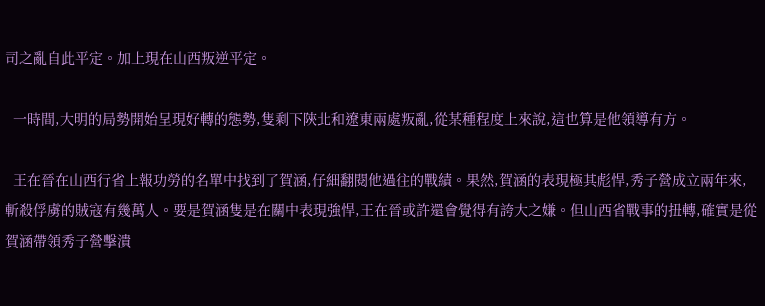司之亂自此平定。加上現在山西叛逆平定。

  一時間,大明的局勢開始呈現好轉的態勢,隻剩下陝北和遼東兩處叛亂,從某種程度上來說,這也算是他領導有方。

  王在晉在山西行省上報功勞的名單中找到了賀涵,仔細翻閱他過往的戰績。果然,賀涵的表現極其彪悍,秀子營成立兩年來,斬殺俘虜的賊寇有幾萬人。要是賀涵隻是在關中表現強悍,王在晉或許還會覺得有誇大之嫌。但山西省戰事的扭轉,確實是從賀涵帶領秀子營擊潰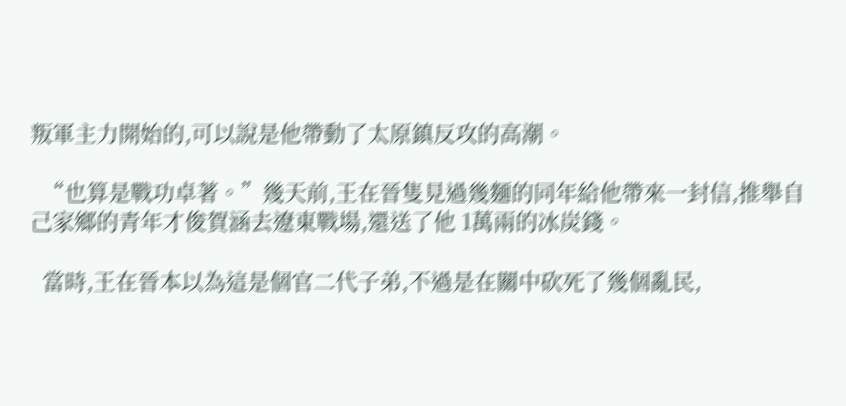叛軍主力開始的,可以說是他帶動了太原鎮反攻的高潮。

  “也算是戰功卓著。”幾天前,王在晉隻見過幾麵的同年給他帶來一封信,推舉自己家鄉的青年才俊賀涵去遼東戰場,還送了他 1萬兩的冰炭錢。

  當時,王在晉本以為這是個官二代子弟,不過是在關中砍死了幾個亂民,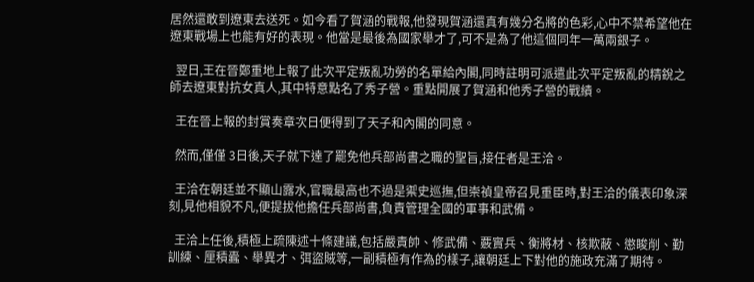居然還敢到遼東去送死。如今看了賀涵的戰報,他發現賀涵還真有幾分名將的色彩,心中不禁希望他在遼東戰場上也能有好的表現。他當是最後為國家舉才了,可不是為了他這個同年一萬兩銀子。

  翌日,王在晉鄭重地上報了此次平定叛亂功勞的名單給內閣,同時註明可派遣此次平定叛亂的精銳之師去遼東對抗女真人,其中特意點名了秀子營。重點開展了賀涵和他秀子營的戰績。

  王在晉上報的封賞奏章次日便得到了天子和內閣的同意。

  然而,僅僅 3日後,天子就下達了罷免他兵部尚書之職的聖旨,接任者是王洽。

  王洽在朝廷並不顯山露水,官職最高也不過是禦史巡撫,但崇禎皇帝召見重臣時,對王洽的儀表印象深刻,見他相貌不凡,便提拔他擔任兵部尚書,負責管理全國的軍事和武備。

  王洽上任後,積極上疏陳述十條建議,包括嚴責帥、修武備、覈實兵、衡將材、核欺蔽、懲睃削、勤訓練、厘積蠹、舉異才、弭盜賊等,一副積極有作為的樣子,讓朝廷上下對他的施政充滿了期待。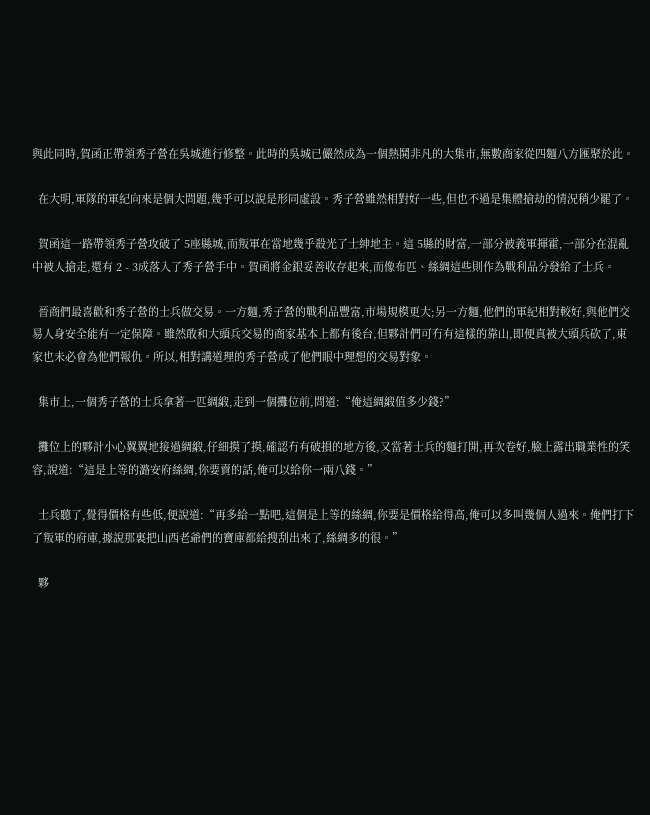與此同時,賀函正帶領秀子營在吳城進行修整。此時的吳城已儼然成為一個熱鬨非凡的大集市,無數商家從四麵八方匯聚於此。

  在大明,軍隊的軍紀向來是個大問題,幾乎可以說是形同虛設。秀子營雖然相對好一些,但也不過是集體搶劫的情況稍少罷了。

  賀函這一路帶領秀子營攻破了 5座縣城,而叛軍在當地幾乎殺光了士紳地主。這 5縣的財富,一部分被義軍揮霍,一部分在混亂中被人搶走,還有 2 - 3成落入了秀子營手中。賀函將金銀妥善收存起來,而像布匹、絲綢這些則作為戰利品分發給了士兵。

  晉商們最喜歡和秀子營的士兵做交易。一方麵,秀子營的戰利品豐富,市場規模更大;另一方麵,他們的軍紀相對較好,與他們交易人身安全能有一定保障。雖然敢和大頭兵交易的商家基本上都有後台,但夥計們可冇有這樣的靠山,即便真被大頭兵砍了,東家也未必會為他們報仇。所以,相對講道理的秀子營成了他們眼中理想的交易對象。

  集市上,一個秀子營的士兵拿著一匹綢緞,走到一個攤位前,問道:“俺這綢緞值多少錢?”

  攤位上的夥計小心翼翼地接過綢緞,仔細摸了摸,確認冇有破損的地方後,又當著士兵的麵打開,再次卷好,臉上露出職業性的笑容,說道:“這是上等的潞安府絲綢,你要賣的話,俺可以給你一兩八錢。”

  士兵聽了,覺得價格有些低,便說道:“再多給一點吧,這個是上等的絲綢,你要是價格給得高,俺可以多叫幾個人過來。俺們打下了叛軍的府庫,據說那裏把山西老爺們的寶庫都給搜刮出來了,絲綢多的很。”

  夥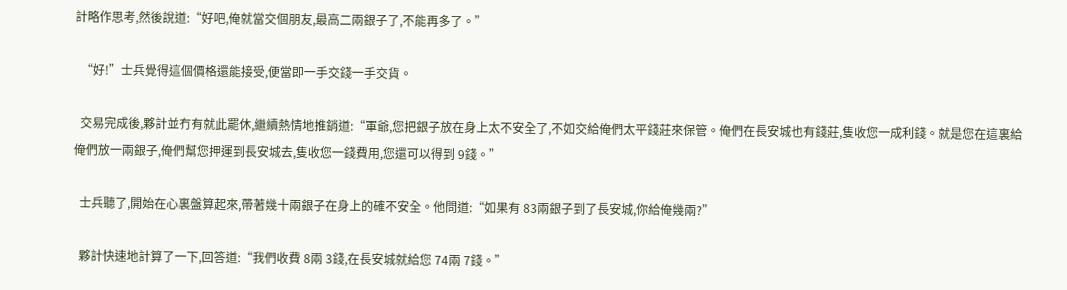計略作思考,然後說道:“好吧,俺就當交個朋友,最高二兩銀子了,不能再多了。”

  “好!”士兵覺得這個價格還能接受,便當即一手交錢一手交貨。

  交易完成後,夥計並冇有就此罷休,繼續熱情地推銷道:“軍爺,您把銀子放在身上太不安全了,不如交給俺們太平錢莊來保管。俺們在長安城也有錢莊,隻收您一成利錢。就是您在這裏給俺們放一兩銀子,俺們幫您押運到長安城去,隻收您一錢費用,您還可以得到 9錢。”

  士兵聽了,開始在心裏盤算起來,帶著幾十兩銀子在身上的確不安全。他問道:“如果有 83兩銀子到了長安城,你給俺幾兩?”

  夥計快速地計算了一下,回答道:“我們收費 8兩 3錢,在長安城就給您 74兩 7錢。”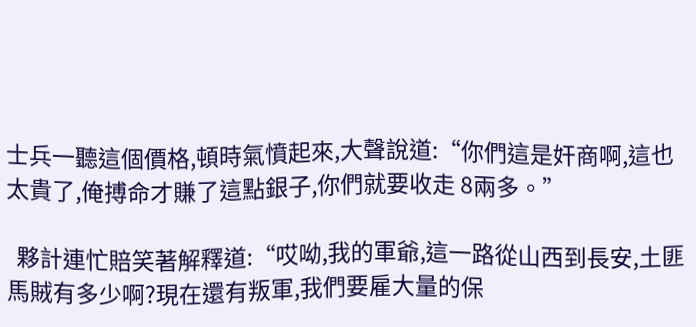士兵一聽這個價格,頓時氣憤起來,大聲說道:“你們這是奸商啊,這也太貴了,俺搏命才賺了這點銀子,你們就要收走 8兩多。”

  夥計連忙賠笑著解釋道:“哎呦,我的軍爺,這一路從山西到長安,土匪馬賊有多少啊?現在還有叛軍,我們要雇大量的保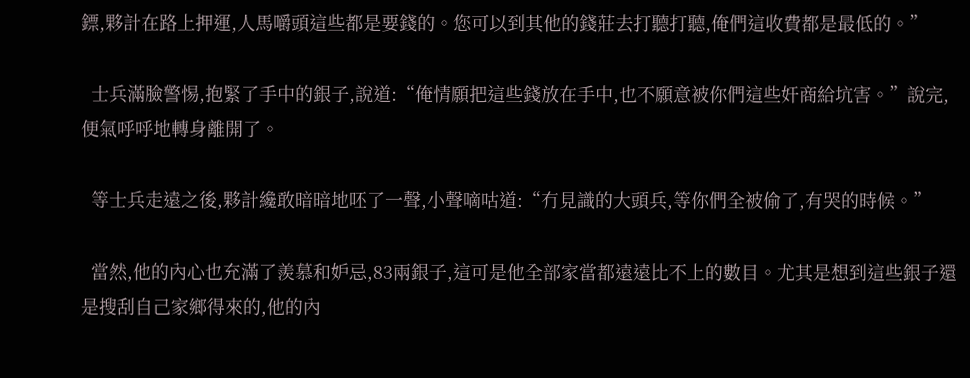鏢,夥計在路上押運,人馬嚼頭這些都是要錢的。您可以到其他的錢莊去打聽打聽,俺們這收費都是最低的。”

  士兵滿臉警惕,抱緊了手中的銀子,說道:“俺情願把這些錢放在手中,也不願意被你們這些奸商給坑害。”說完,便氣呼呼地轉身離開了。

  等士兵走遠之後,夥計纔敢暗暗地呸了一聲,小聲嘀咕道:“冇見識的大頭兵,等你們全被偷了,有哭的時候。”

  當然,他的內心也充滿了羨慕和妒忌,83兩銀子,這可是他全部家當都遠遠比不上的數目。尤其是想到這些銀子還是搜刮自己家鄉得來的,他的內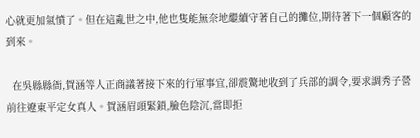心就更加氣憤了。但在這亂世之中,他也隻能無奈地繼續守著自己的攤位,期待著下一個顧客的到來。

  在吳縣縣衙,賀涵等人正商議著接下來的行軍事宜,卻震驚地收到了兵部的調令,要求調秀子營前往遼東平定女真人。賀涵眉頭緊鎖,臉色陰沉,當即拒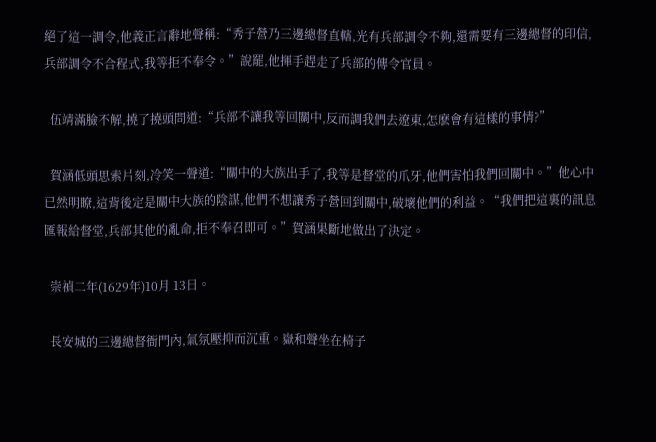絕了這一調令,他義正言辭地聲稱:“秀子營乃三邊總督直轄,光有兵部調令不夠,還需要有三邊總督的印信,兵部調令不合程式,我等拒不奉令。”說罷,他揮手趕走了兵部的傳令官員。

  伍靖滿臉不解,撓了撓頭問道:“兵部不讓我等回關中,反而調我們去遼東,怎麽會有這樣的事情?”

  賀涵低頭思索片刻,冷笑一聲道:“關中的大族出手了,我等是督堂的爪牙,他們害怕我們回關中。”他心中已然明瞭,這背後定是關中大族的陰謀,他們不想讓秀子營回到關中,破壞他們的利益。“我們把這裏的訊息匯報給督堂,兵部其他的亂命,拒不奉召即可。”賀涵果斷地做出了決定。

  崇禎二年(1629年)10月 13日。

  長安城的三邊總督衙門內,氣氛壓抑而沉重。嶽和聲坐在椅子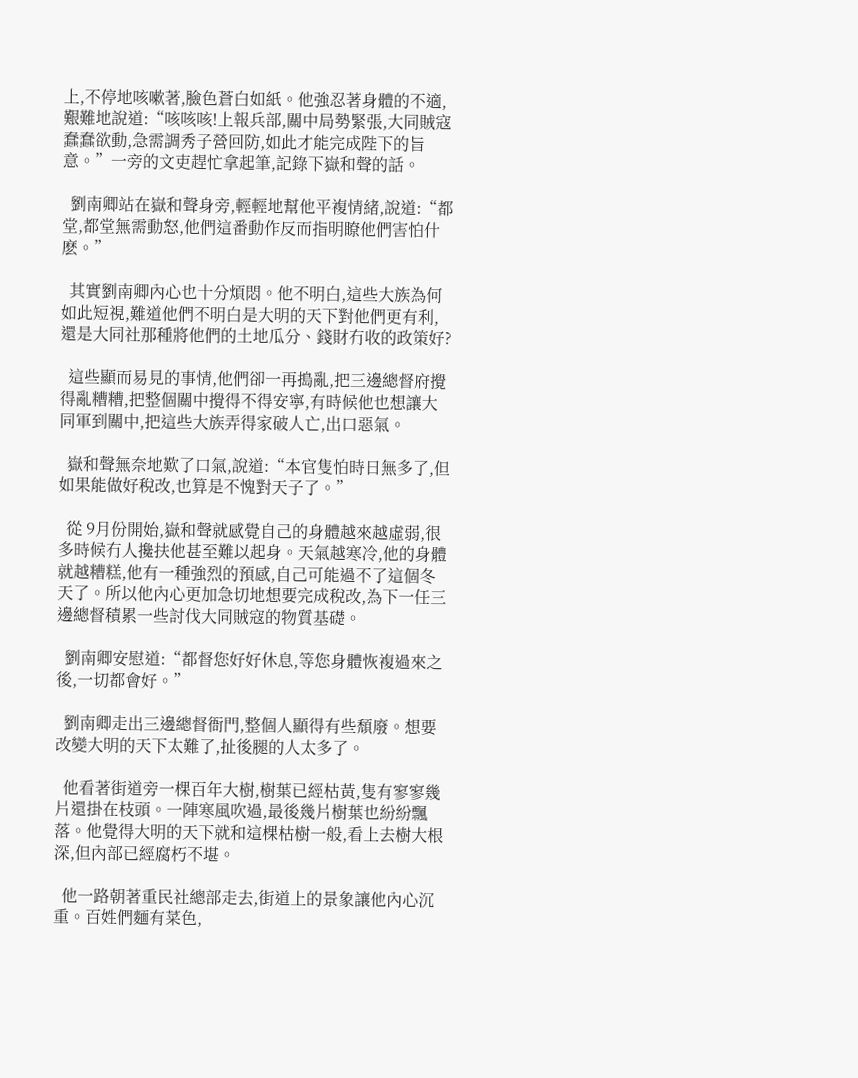上,不停地咳嗽著,臉色蒼白如紙。他強忍著身體的不適,艱難地說道:“咳咳咳!上報兵部,關中局勢緊張,大同賊寇蠢蠢欲動,急需調秀子營回防,如此才能完成陛下的旨意。”一旁的文吏趕忙拿起筆,記錄下嶽和聲的話。

  劉南卿站在嶽和聲身旁,輕輕地幫他平複情緒,說道:“都堂,都堂無需動怒,他們這番動作反而指明瞭他們害怕什麽。”

  其實劉南卿內心也十分煩悶。他不明白,這些大族為何如此短視,難道他們不明白是大明的天下對他們更有利,還是大同社那種將他們的土地瓜分、錢財冇收的政策好?

  這些顯而易見的事情,他們卻一再搗亂,把三邊總督府攪得亂糟糟,把整個關中攪得不得安寧,有時候他也想讓大同軍到關中,把這些大族弄得家破人亡,出口惡氣。

  嶽和聲無奈地歎了口氣,說道:“本官隻怕時日無多了,但如果能做好稅改,也算是不愧對天子了。”

  從 9月份開始,嶽和聲就感覺自己的身體越來越虛弱,很多時候冇人攙扶他甚至難以起身。天氣越寒冷,他的身體就越糟糕,他有一種強烈的預感,自己可能過不了這個冬天了。所以他內心更加急切地想要完成稅改,為下一任三邊總督積累一些討伐大同賊寇的物質基礎。

  劉南卿安慰道:“都督您好好休息,等您身體恢複過來之後,一切都會好。”

  劉南卿走出三邊總督衙門,整個人顯得有些頹廢。想要改變大明的天下太難了,扯後腿的人太多了。

  他看著街道旁一棵百年大樹,樹葉已經枯黃,隻有寥寥幾片還掛在枝頭。一陣寒風吹過,最後幾片樹葉也紛紛飄落。他覺得大明的天下就和這棵枯樹一般,看上去樹大根深,但內部已經腐朽不堪。

  他一路朝著重民社總部走去,街道上的景象讓他內心沉重。百姓們麵有菜色,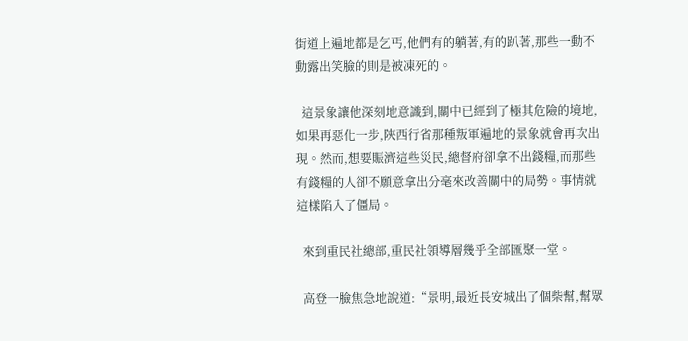街道上遍地都是乞丐,他們有的躺著,有的趴著,那些一動不動露出笑臉的則是被凍死的。

  這景象讓他深刻地意識到,關中已經到了極其危險的境地,如果再惡化一步,陝西行省那種叛軍遍地的景象就會再次出現。然而,想要賑濟這些災民,總督府卻拿不出錢糧,而那些有錢糧的人卻不願意拿出分毫來改善關中的局勢。事情就這樣陷入了僵局。

  來到重民社總部,重民社領導層幾乎全部匯聚一堂。

  高登一臉焦急地說道:“景明,最近長安城出了個柴幫,幫眾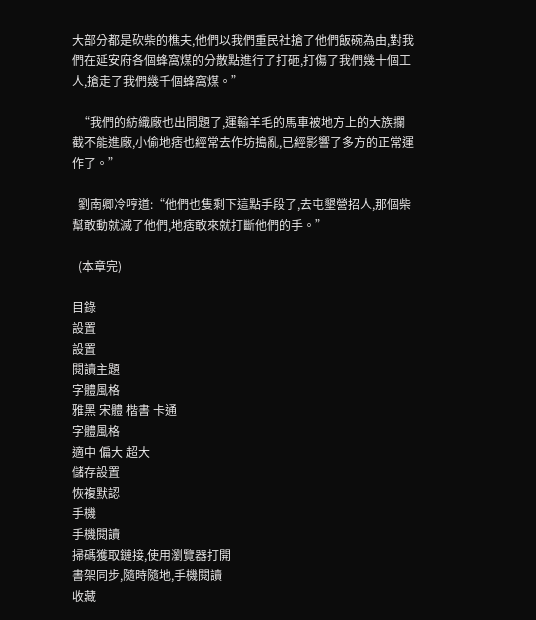大部分都是砍柴的樵夫,他們以我們重民社搶了他們飯碗為由,對我們在延安府各個蜂窩煤的分散點進行了打砸,打傷了我們幾十個工人,搶走了我們幾千個蜂窩煤。”

  “我們的紡織廠也出問題了,運輸羊毛的馬車被地方上的大族攔截不能進廠,小偷地痞也經常去作坊搗亂,已經影響了多方的正常運作了。”

  劉南卿冷哼道:“他們也隻剩下這點手段了,去屯墾營招人,那個柴幫敢動就滅了他們,地痞敢來就打斷他們的手。”

  (本章完)

目錄
設置
設置
閱讀主題
字體風格
雅黑 宋體 楷書 卡通
字體風格
適中 偏大 超大
儲存設置
恢複默認
手機
手機閱讀
掃碼獲取鏈接,使用瀏覽器打開
書架同步,隨時隨地,手機閱讀
收藏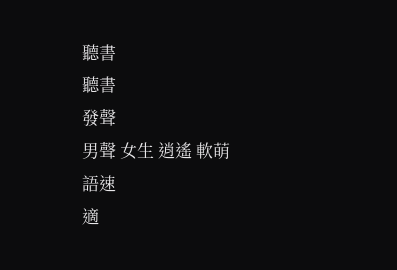聽書
聽書
發聲
男聲 女生 逍遙 軟萌
語速
適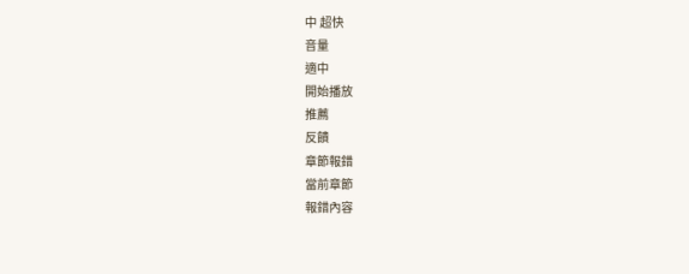中 超快
音量
適中
開始播放
推薦
反饋
章節報錯
當前章節
報錯內容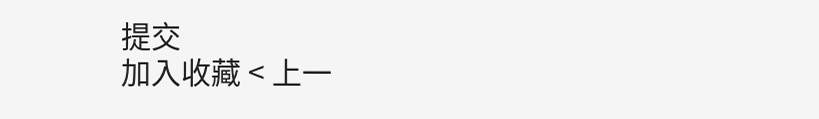提交
加入收藏 < 上一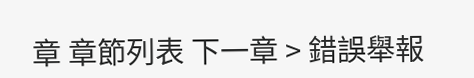章 章節列表 下一章 > 錯誤舉報